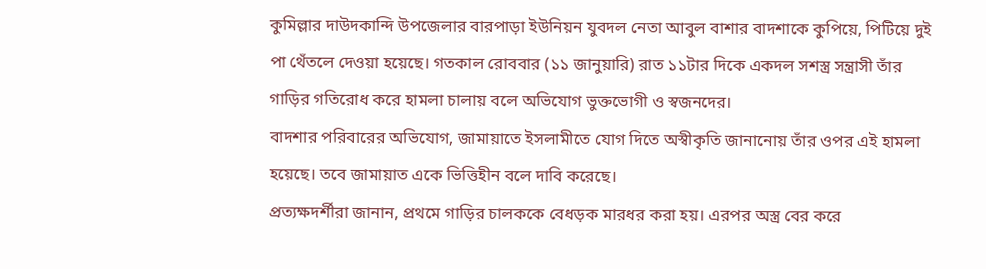কুমিল্লার দাউদকান্দি উপজেলার বারপাড়া ইউনিয়ন যুবদল নেতা আবুল বাশার বাদশাকে কুপিয়ে, পিটিয়ে দুই পা থেঁতলে দেওয়া হয়েছে। গতকাল রোববার (১১ জানুয়ারি) রাত ১১টার দিকে একদল সশস্ত্র সন্ত্রাসী তাঁর গাড়ির গতিরোধ করে হামলা চালায় বলে অভিযোগ ভুক্তভোগী ও স্বজনদের।
বাদশার পরিবারের অভিযোগ, জামায়াতে ইসলামীতে যোগ দিতে অস্বীকৃতি জানানোয় তাঁর ওপর এই হামলা হয়েছে। তবে জামায়াত একে ভিত্তিহীন বলে দাবি করেছে।
প্রত্যক্ষদর্শীরা জানান, প্রথমে গাড়ির চালককে বেধড়ক মারধর করা হয়। এরপর অস্ত্র বের করে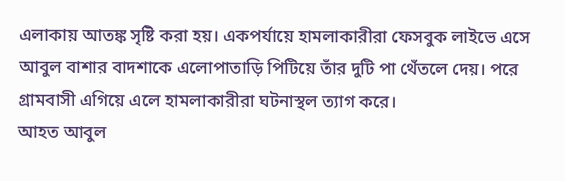এলাকায় আতঙ্ক সৃষ্টি করা হয়। একপর্যায়ে হামলাকারীরা ফেসবুক লাইভে এসে আবুল বাশার বাদশাকে এলোপাতাড়ি পিটিয়ে তাঁর দুটি পা থেঁতলে দেয়। পরে গ্রামবাসী এগিয়ে এলে হামলাকারীরা ঘটনাস্থল ত্যাগ করে।
আহত আবুল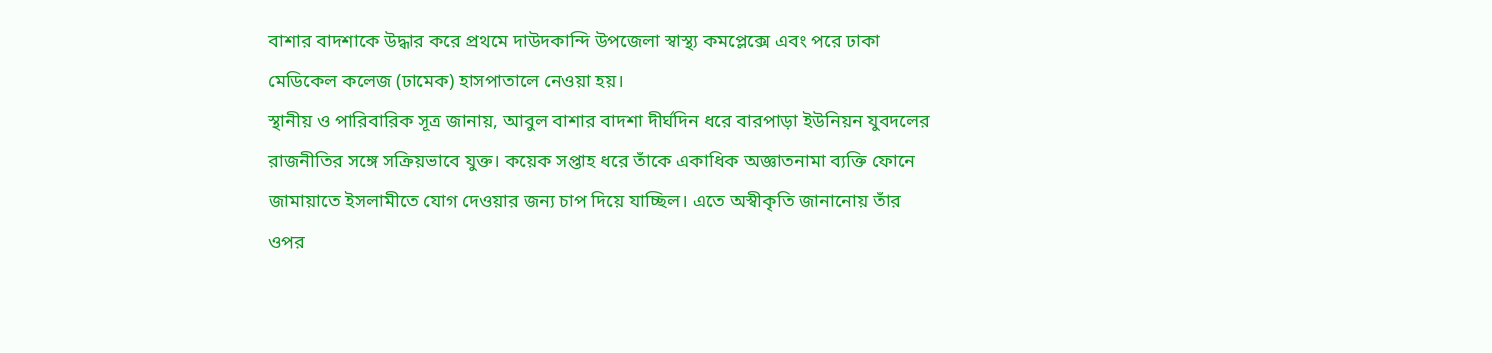বাশার বাদশাকে উদ্ধার করে প্রথমে দাউদকান্দি উপজেলা স্বাস্থ্য কমপ্লেক্সে এবং পরে ঢাকা মেডিকেল কলেজ (ঢামেক) হাসপাতালে নেওয়া হয়।
স্থানীয় ও পারিবারিক সূত্র জানায়, আবুল বাশার বাদশা দীর্ঘদিন ধরে বারপাড়া ইউনিয়ন যুবদলের রাজনীতির সঙ্গে সক্রিয়ভাবে যুক্ত। কয়েক সপ্তাহ ধরে তাঁকে একাধিক অজ্ঞাতনামা ব্যক্তি ফোনে জামায়াতে ইসলামীতে যোগ দেওয়ার জন্য চাপ দিয়ে যাচ্ছিল। এতে অস্বীকৃতি জানানোয় তাঁর ওপর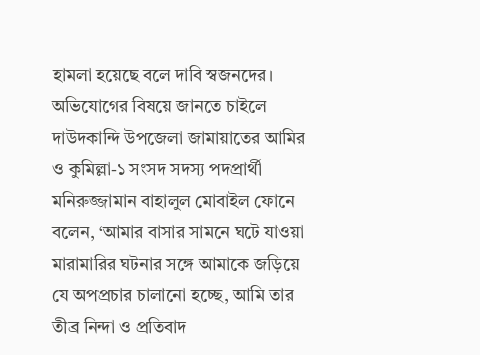হামলা হয়েছে বলে দাবি স্বজনদের।
অভিযোগের বিষয়ে জানতে চাইলে দাউদকান্দি উপজেলা জামায়াতের আমির ও কুমিল্লা-১ সংসদ সদস্য পদপ্রার্থী মনিরুজ্জামান বাহালুল মোবাইল ফোনে বলেন, ‘আমার বাসার সামনে ঘটে যাওয়া মারামারির ঘটনার সঙ্গে আমাকে জড়িয়ে যে অপপ্রচার চালানো হচ্ছে, আমি তার তীব্র নিন্দা ও প্রতিবাদ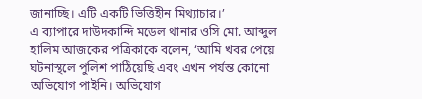জানাচ্ছি। এটি একটি ভিত্তিহীন মিথ্যাচার।’
এ ব্যাপারে দাউদকান্দি মডেল থানার ওসি মো. আব্দুল হালিম আজকের পত্রিকাকে বলেন, ‘আমি খবর পেয়ে ঘটনাস্থলে পুলিশ পাঠিয়েছি এবং এখন পর্যন্ত কোনো অভিযোগ পাইনি। অভিযোগ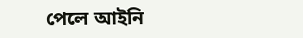পেলে আইনি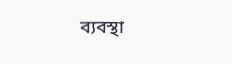ব্যবস্থা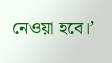নেওয়া হবে।’